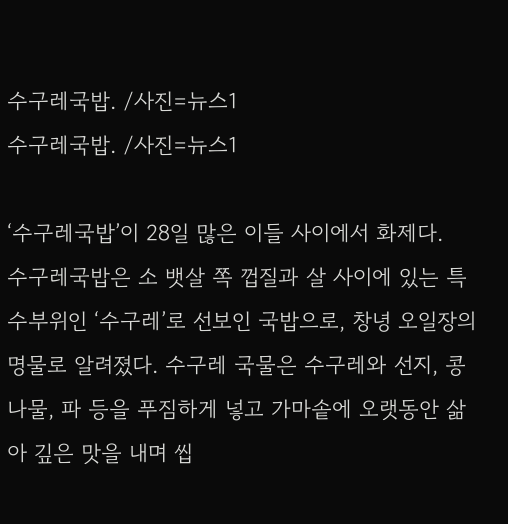수구레국밥. /사진=뉴스1
수구레국밥. /사진=뉴스1

‘수구레국밥’이 28일 많은 이들 사이에서 화제다.
수구레국밥은 소 뱃살 쪽 껍질과 살 사이에 있는 특수부위인 ‘수구레’로 선보인 국밥으로, 창녕 오일장의 명물로 알려졌다. 수구레 국물은 수구레와 선지, 콩나물, 파 등을 푸짐하게 넣고 가마솥에 오랫동안 삶아 깊은 맛을 내며 씹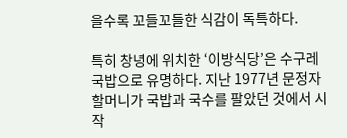을수록 꼬들꼬들한 식감이 독특하다.

특히 창녕에 위치한 ‘이방식당’은 수구레국밥으로 유명하다. 지난 1977년 문정자 할머니가 국밥과 국수를 팔았던 것에서 시작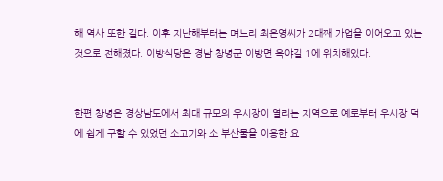해 역사 또한 길다. 이후 지난해부터는 며느리 최은영씨가 2대째 가업을 이어오고 있는 것으로 전해졌다. 이방식당은 경남 창녕군 이방면 옥야길 1에 위치해있다.


한편 창녕은 경상남도에서 최대 규모의 우시장이 열리는 지역으로 예로부터 우시장 덕에 쉽게 구할 수 있었던 소고기와 소 부산물을 이용한 요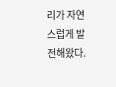리가 자연스럽게 발전해왔다.